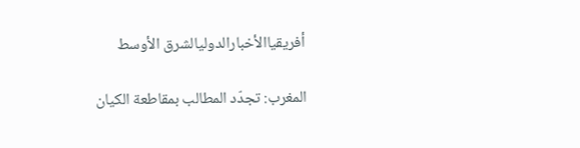أفريقياالأخبارالدوليالشرق الأوسط

المغرب: تجدّد المطالب بمقاطعة الكيان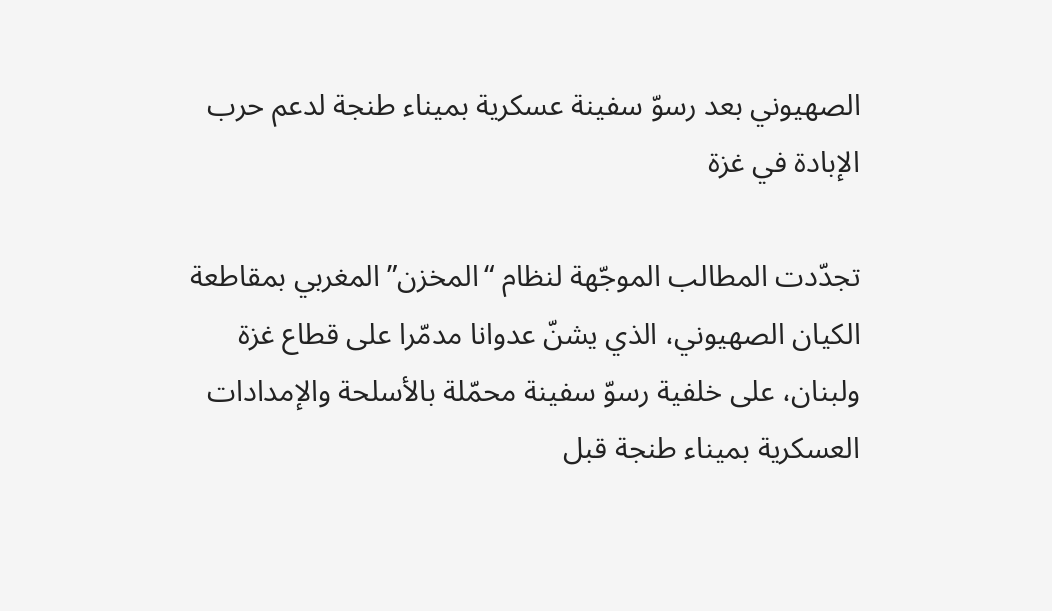الصهيوني بعد رسوّ سفينة عسكرية بميناء طنجة لدعم حرب الإبادة في غزة

تجدّدت المطالب الموجّهة لنظام “المخزن” المغربي بمقاطعة الكيان الصهيوني، الذي يشنّ عدوانا مدمّرا على قطاع غزة ولبنان، على خلفية رسوّ سفينة محمّلة بالأسلحة والإمدادات العسكرية بميناء طنجة قبل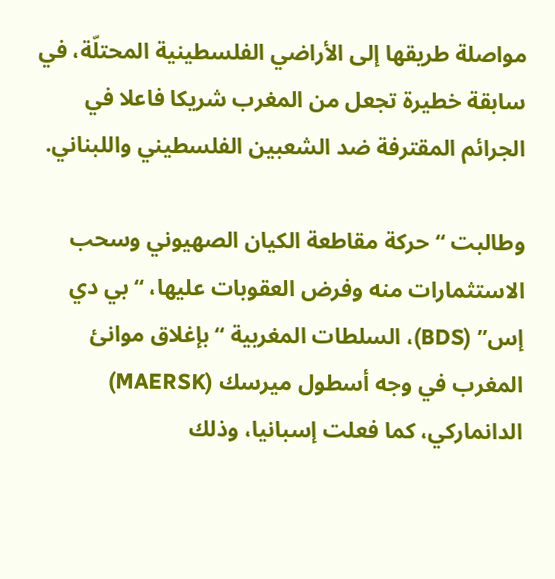مواصلة طريقها إلى الأراضي الفلسطينية المحتلّة، في سابقة خطيرة تجعل من المغرب شريكا فاعلا في الجرائم المقترفة ضد الشعبين الفلسطيني واللبناني.

وطالبت “حركة مقاطعة الكيان الصهيوني وسحب الاستثمارات منه وفرض العقوبات عليها، “بي دي إس” (BDS)، السلطات المغربية “بإغلاق موانئ المغرب في وجه أسطول ميرسك (MAERSK) الدانماركي، كما فعلت إسبانيا، وذلك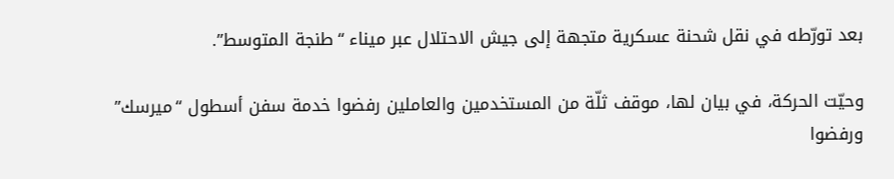بعد تورّطه في نقل شحنة عسكرية متجهة إلى جيش الاحتلال عبر ميناء “طنجة المتوسط”.

وحيّت الحركة، في بيان لها، موقف ثلّة من المستخدمين والعاملين رفضوا خدمة سفن أسطول “ميرسك” ورفضوا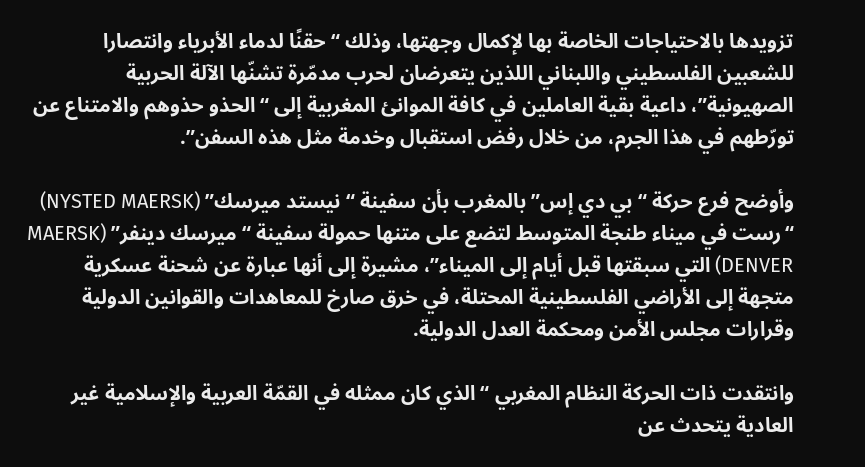تزويدها بالاحتياجات الخاصة بها لإكمال وجهتها، وذلك “حقنًا لدماء الأبرياء وانتصارا للشعبين الفلسطيني واللبناني اللذين يتعرضان لحرب مدمّرة تشنّها الآلة الحربية الصهيونية”، داعية بقية العاملين في كافة الموانئ المغربية إلى “الحذو حذوهم والامتناع عن تورّطهم في هذا الجرم، من خلال رفض استقبال وخدمة مثل هذه السفن”.

وأوضح فرع حركة “بي دي إس” بالمغرب بأن سفينة “نيستد ميرسك” (NYSTED MAERSK) “رست في ميناء طنجة المتوسط لتضع على متنها حمولة سفينة “ميرسك دينفر” (MAERSK DENVER) التي سبقتها قبل أيام إلى الميناء”، مشيرة إلى أنها عبارة عن شحنة عسكرية متجهة إلى الأراضي الفلسطينية المحتلة، في خرق صارخ للمعاهدات والقوانين الدولية وقرارات مجلس الأمن ومحكمة العدل الدولية.

وانتقدت ذات الحركة النظام المغربي “الذي كان ممثله في القمّة العربية والإسلامية غير العادية يتحدث عن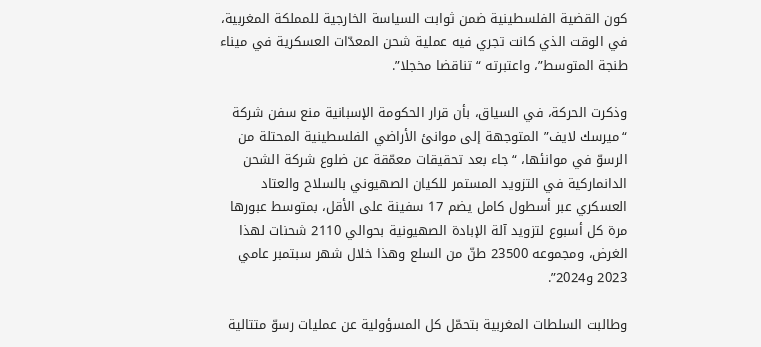كون القضية الفلسطينية ضمن ثوابت السياسة الخارجية للمملكة المغربية، في الوقت الذي كانت تجري فيه عملية شحن المعدّات العسكرية في ميناء طنجة المتوسط”، واعتبرته “تناقضا مخجلا”.

وذكرت الحركة، في السياق، بأن قرار الحكومة الإسبانية منع سفن شركة “ميرسك لايف” المتوجهة إلى موانئ الأراضي الفلسطينية المحتلة من الرسوّ في موانئها، “جاء بعد تحقيقات معمّقة عن ضلوع شركة الشحن الدانماركية في التزويد المستمر للكيان الصهيوني بالسلاح والعتاد العسكري عبر أسطول كامل يضم 17 سفينة على الأقل، بمتوسط عبورها مرة كل أسبوع لتزويد آلة الإبادة الصهيونية بحوالي 2110 شحنات لهذا الغرض، ومجموعه 23500 طنّ من السلع وهذا خلال شهر سبتمبر عامي 2023 و2024”.

وطالبت السلطات المغربية بتحمّل كل المسؤولية عن عمليات رسوّ متتالية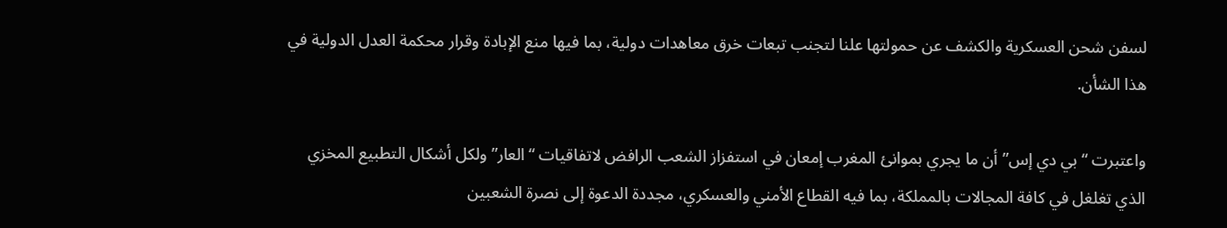لسفن شحن العسكرية والكشف عن حمولتها علنا لتجنب تبعات خرق معاهدات دولية، بما فيها منع الإبادة وقرار محكمة العدل الدولية في هذا الشأن.

واعتبرت “بي دي إس” أن ما يجري بموانئ المغرب إمعان في استفزاز الشعب الرافض لاتفاقيات “العار” ولكل أشكال التطبيع المخزي الذي تغلغل في كافة المجالات بالمملكة، بما فيه القطاع الأمني والعسكري، مجددة الدعوة إلى نصرة الشعبين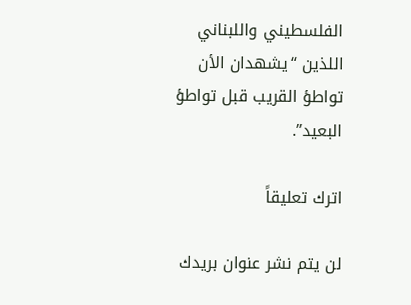الفلسطيني واللبناني اللذين “يشهدان الأن تواطؤ القريب قبل تواطؤ البعيد”.

اترك تعليقاً

لن يتم نشر عنوان بريدك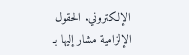الإلكتروني. الحقول الإلزامية مشار إليها بـ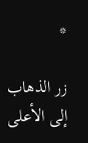*

زر الذهاب إلى الأعلى